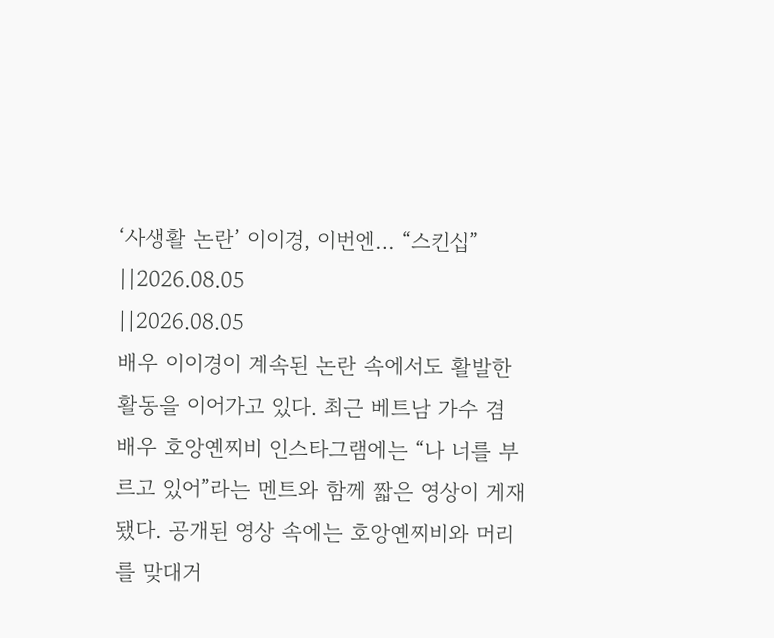‘사생활 논란’ 이이경, 이번엔… “스킨십”
||2026.08.05
||2026.08.05
배우 이이경이 계속된 논란 속에서도 활발한 활동을 이어가고 있다. 최근 베트남 가수 겸 배우 호앙옌찌비 인스타그램에는 “나 너를 부르고 있어”라는 멘트와 함께 짧은 영상이 게재됐다. 공개된 영상 속에는 호앙옌찌비와 머리를 맞대거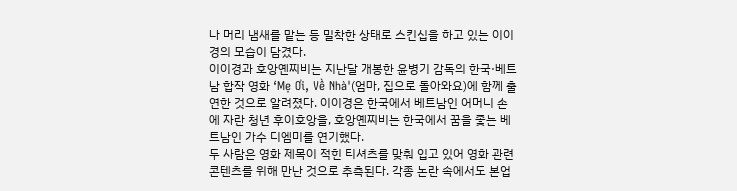나 머리 냄새를 맡는 등 밀착한 상태로 스킨십을 하고 있는 이이경의 모습이 담겼다.
이이경과 호앙옌찌비는 지난달 개봉한 윤병기 감독의 한국·베트남 합작 영화 ‘Mẹ Ơi, Về Nhà'(엄마, 집으로 돌아와요)에 함께 출연한 것으로 알려졌다. 이이경은 한국에서 베트남인 어머니 손에 자란 청년 후이호앙을, 호앙옌찌비는 한국에서 꿈을 좇는 베트남인 가수 디엠미를 연기했다.
두 사람은 영화 제목이 적힌 티셔츠를 맞춰 입고 있어 영화 관련 콘텐츠를 위해 만난 것으로 추측된다. 각종 논란 속에서도 본업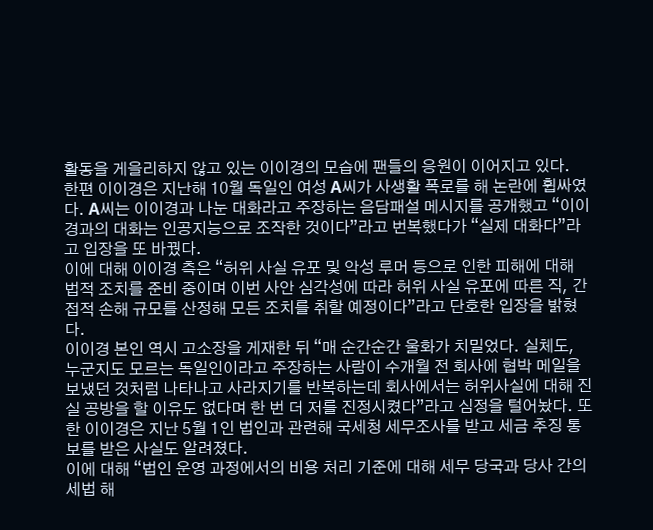활동을 게을리하지 않고 있는 이이경의 모습에 팬들의 응원이 이어지고 있다.
한편 이이경은 지난해 10월 독일인 여성 A씨가 사생활 폭로를 해 논란에 휩싸였다. A씨는 이이경과 나눈 대화라고 주장하는 음담패설 메시지를 공개했고 “이이경과의 대화는 인공지능으로 조작한 것이다”라고 번복했다가 “실제 대화다”라고 입장을 또 바꿨다.
이에 대해 이이경 측은 “허위 사실 유포 및 악성 루머 등으로 인한 피해에 대해 법적 조치를 준비 중이며 이번 사안 심각성에 따라 허위 사실 유포에 따른 직, 간접적 손해 규모를 산정해 모든 조치를 취할 예정이다”라고 단호한 입장을 밝혔다.
이이경 본인 역시 고소장을 게재한 뒤 “매 순간순간 울화가 치밀었다. 실체도, 누군지도 모르는 독일인이라고 주장하는 사람이 수개월 전 회사에 협박 메일을 보냈던 것처럼 나타나고 사라지기를 반복하는데 회사에서는 허위사실에 대해 진실 공방을 할 이유도 없다며 한 번 더 저를 진정시켰다”라고 심정을 털어놨다. 또한 이이경은 지난 5월 1인 법인과 관련해 국세청 세무조사를 받고 세금 추징 통보를 받은 사실도 알려졌다.
이에 대해 “법인 운영 과정에서의 비용 처리 기준에 대해 세무 당국과 당사 간의 세법 해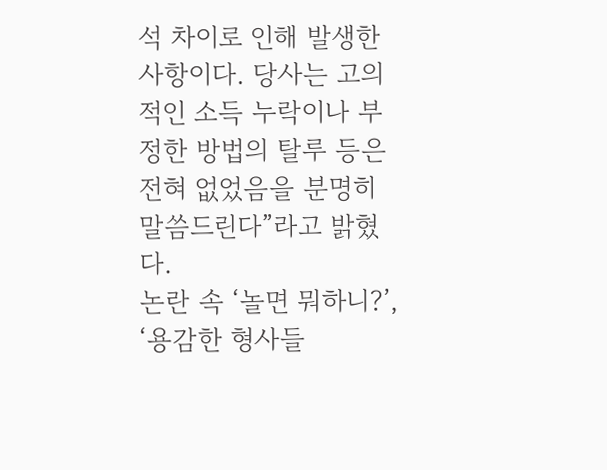석 차이로 인해 발생한 사항이다. 당사는 고의적인 소득 누락이나 부정한 방법의 탈루 등은 전혀 없었음을 분명히 말씀드린다”라고 밝혔다.
논란 속 ‘놀면 뭐하니?’, ‘용감한 형사들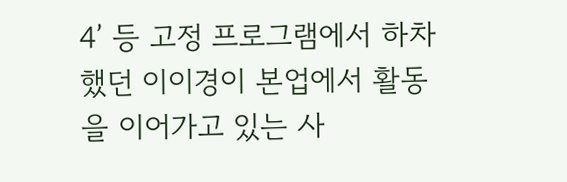4’ 등 고정 프로그램에서 하차했던 이이경이 본업에서 활동을 이어가고 있는 사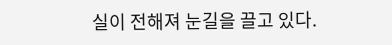실이 전해져 눈길을 끌고 있다.